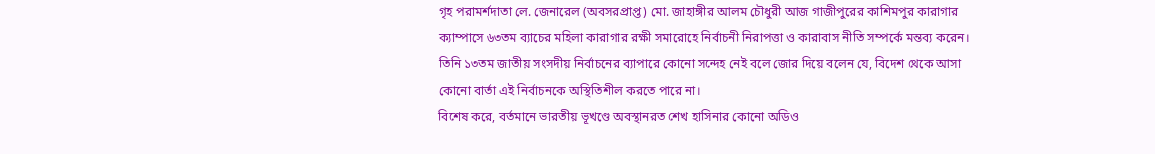গৃহ পরামর্শদাতা লে. জেনারেল (অবসরপ্রাপ্ত) মো. জাহাঙ্গীর আলম চৌধুরী আজ গাজীপুরের কাশিমপুর কারাগার ক্যাম্পাসে ৬৩তম ব্যাচের মহিলা কারাগার রক্ষী সমারোহে নির্বাচনী নিরাপত্তা ও কারাবাস নীতি সম্পর্কে মন্তব্য করেন।
তিনি ১৩তম জাতীয় সংসদীয় নির্বাচনের ব্যাপারে কোনো সন্দেহ নেই বলে জোর দিয়ে বলেন যে, বিদেশ থেকে আসা কোনো বার্তা এই নির্বাচনকে অস্থিতিশীল করতে পারে না।
বিশেষ করে, বর্তমানে ভারতীয় ভূখণ্ডে অবস্থানরত শেখ হাসিনার কোনো অডিও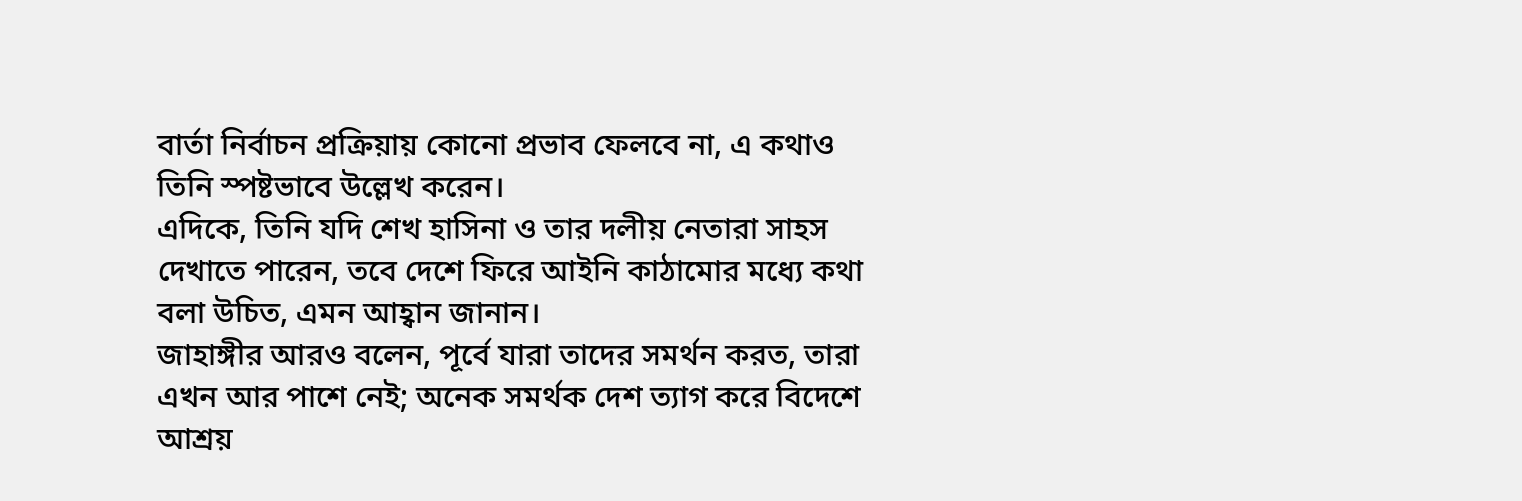বার্তা নির্বাচন প্রক্রিয়ায় কোনো প্রভাব ফেলবে না, এ কথাও তিনি স্পষ্টভাবে উল্লেখ করেন।
এদিকে, তিনি যদি শেখ হাসিনা ও তার দলীয় নেতারা সাহস দেখাতে পারেন, তবে দেশে ফিরে আইনি কাঠামোর মধ্যে কথা বলা উচিত, এমন আহ্বান জানান।
জাহাঙ্গীর আরও বলেন, পূর্বে যারা তাদের সমর্থন করত, তারা এখন আর পাশে নেই; অনেক সমর্থক দেশ ত্যাগ করে বিদেশে আশ্রয়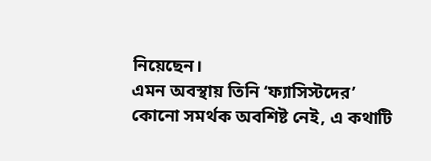নিয়েছেন।
এমন অবস্থায় তিনি ‘ফ্যাসিস্টদের’ কোনো সমর্থক অবশিষ্ট নেই, এ কথাটি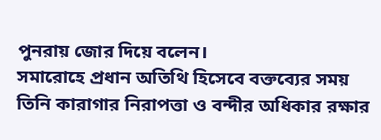পুনরায় জোর দিয়ে বলেন।
সমারোহে প্রধান অতিথি হিসেবে বক্তব্যের সময় তিনি কারাগার নিরাপত্তা ও বন্দীর অধিকার রক্ষার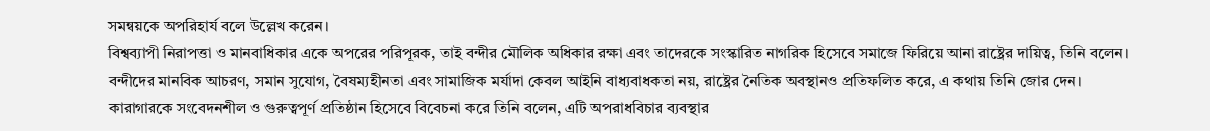সমন্বয়কে অপরিহার্য বলে উল্লেখ করেন।
বিশ্বব্যাপী নিরাপত্তা ও মানবাধিকার একে অপরের পরিপূরক, তাই বন্দীর মৌলিক অধিকার রক্ষা এবং তাদেরকে সংস্কারিত নাগরিক হিসেবে সমাজে ফিরিয়ে আনা রাষ্ট্রের দায়িত্ব, তিনি বলেন।
বন্দীদের মানবিক আচরণ, সমান সুযোগ, বৈষম্যহীনতা এবং সামাজিক মর্যাদা কেবল আইনি বাধ্যবাধকতা নয়, রাষ্ট্রের নৈতিক অবস্থানও প্রতিফলিত করে, এ কথায় তিনি জোর দেন।
কারাগারকে সংবেদনশীল ও গুরুত্বপূর্ণ প্রতিষ্ঠান হিসেবে বিবেচনা করে তিনি বলেন, এটি অপরাধবিচার ব্যবস্থার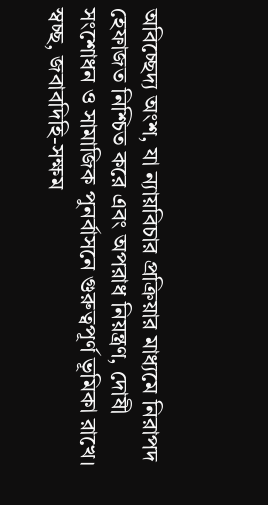অবিচ্ছেদ্য অংশ, যা ন্যায়বিচার প্রক্রিয়ার মাধ্যমে নিরাপদ হেফাজত নিশ্চিত করে এবং অপরাধ নিয়ন্ত্রণ, দোষী সংশোধন ও সামাজিক পুনর্বাসনে গুরুত্বপূর্ণ ভূমিকা রাখে।
স্বচ্ছ, জবাবদিহি-সক্ষম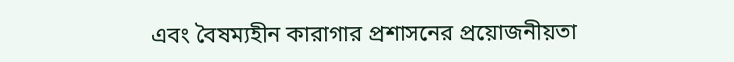এবং বৈষম্যহীন কারাগার প্রশাসনের প্রয়োজনীয়তা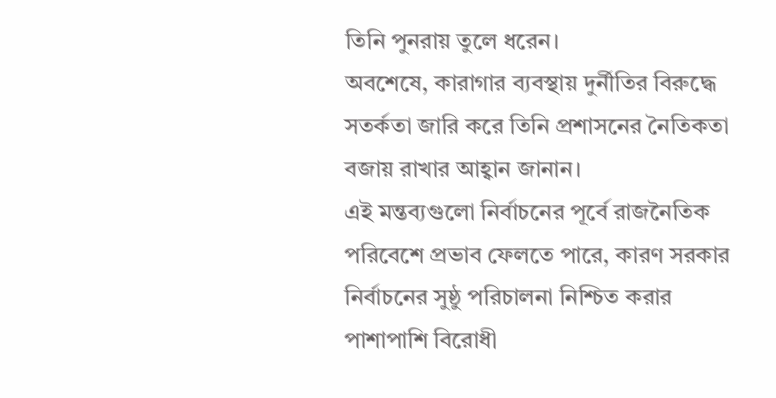তিনি পুনরায় তুলে ধরেন।
অবশেষে, কারাগার ব্যবস্থায় দুর্নীতির বিরুদ্ধে সতর্কতা জারি করে তিনি প্রশাসনের নৈতিকতা বজায় রাখার আহ্বান জানান।
এই মন্তব্যগুলো নির্বাচনের পূর্বে রাজনৈতিক পরিবেশে প্রভাব ফেলতে পারে, কারণ সরকার নির্বাচনের সুষ্ঠু পরিচালনা নিশ্চিত করার পাশাপাশি বিরোধী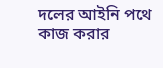দলের আইনি পথে কাজ করার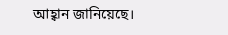আহ্বান জানিয়েছে।